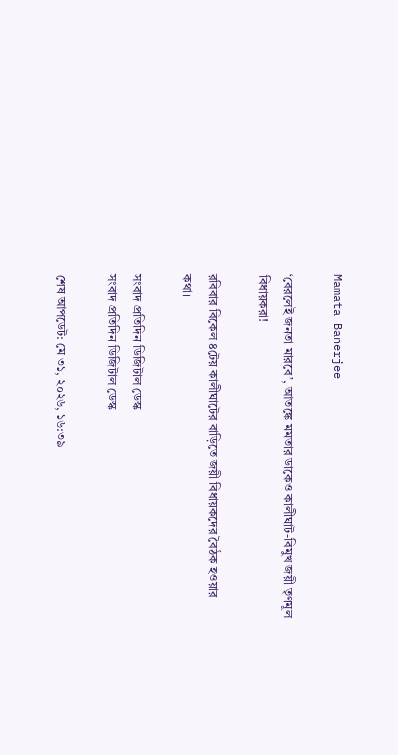Mamata Banerjee

‘বেরলেই জনতা মারবে’, আতঙ্কে মমতার ডাকেও কালীঘাট-বিমুখ জয়ী তৃণমূল বিধায়করা!

রবিবার বিকেল ৪টেয় কালীঘাটের বাড়িতে জয়ী বিধায়কদের বৈঠক হওয়ার কথা।

সংবাদ প্রতিদিন ডিজিটাল ডেস্ক
সংবাদ প্রতিদিন ডিজিটাল ডেস্ক

শেষ আপডেট: মে ৩১, ২০২৬, ১৬:৩৯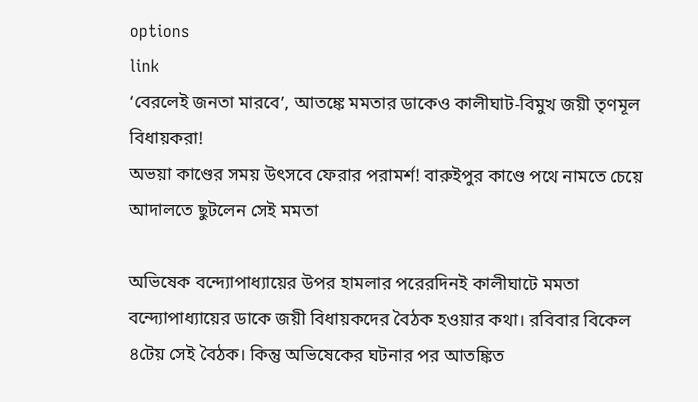options
link
‘বেরলেই জনতা মারবে’, আতঙ্কে মমতার ডাকেও কালীঘাট-বিমুখ জয়ী তৃণমূল বিধায়করা!
অভয়া কাণ্ডের সময় উৎসবে ফেরার পরামর্শ! বারুইপুর কাণ্ডে পথে নামতে চেয়ে আদালতে ছুটলেন সেই মমতা

অভিষেক বন্দ্যোপাধ্যায়ের উপর হামলার পরেরদিনই কালীঘাটে মমতা বন্দ্যোপাধ্যায়ের ডাকে জয়ী বিধায়কদের বৈঠক হওয়ার কথা। রবিবার বিকেল ৪টেয় সেই বৈঠক। কিন্তু অভিষেকের ঘটনার পর আতঙ্কিত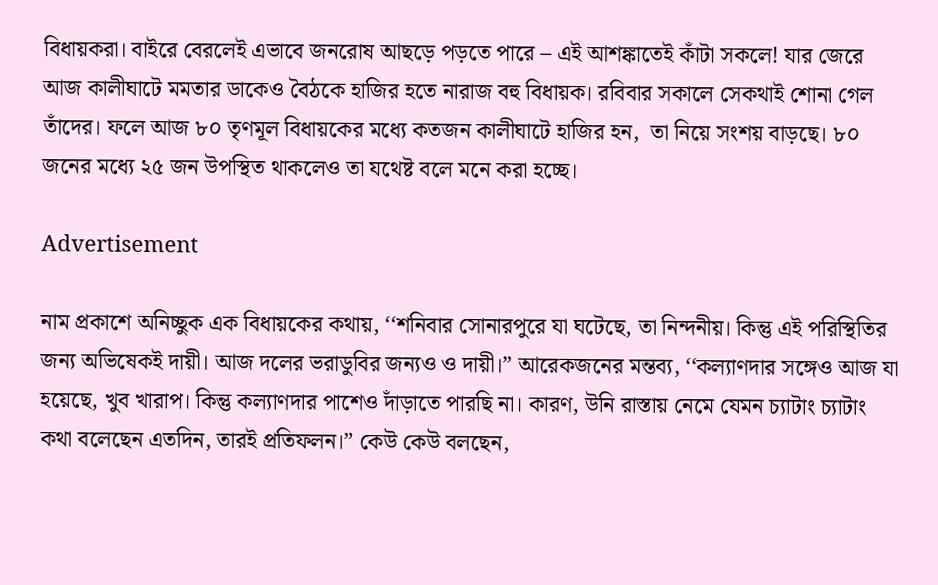বিধায়করা। বাইরে বেরলেই এভাবে জনরোষ আছড়ে পড়তে পারে – এই আশঙ্কাতেই কাঁটা সকলে! যার জেরে আজ কালীঘাটে মমতার ডাকেও বৈঠকে হাজির হতে নারাজ বহু বিধায়ক। রবিবার সকালে সেকথাই শোনা গেল তাঁদের। ফলে আজ ৮০ তৃণমূল বিধায়কের মধ্যে কতজন কালীঘাটে হাজির হন,  তা নিয়ে সংশয় বাড়ছে। ৮০ জনের মধ্যে ২৫ জন উপস্থিত থাকলেও তা যথেষ্ট বলে মনে করা হচ্ছে।

Advertisement

নাম প্রকাশে অনিচ্ছুক এক বিধায়কের কথায়, ‘‘শনিবার সোনারপুরে যা ঘটেছে, তা নিন্দনীয়। কিন্তু এই পরিস্থিতির জন্য অভিষেকই দায়ী। আজ দলের ভরাডুবির জন্যও ও দায়ী।” আরেকজনের মন্তব্য, ‘‘কল্যাণদার সঙ্গেও আজ যা হয়েছে, খুব খারাপ। কিন্তু কল্যাণদার পাশেও দাঁড়াতে পারছি না। কারণ, উনি রাস্তায় নেমে যেমন চ্যাটাং চ্যাটাং কথা বলেছেন এতদিন, তারই প্রতিফলন।” কেউ কেউ বলছেন,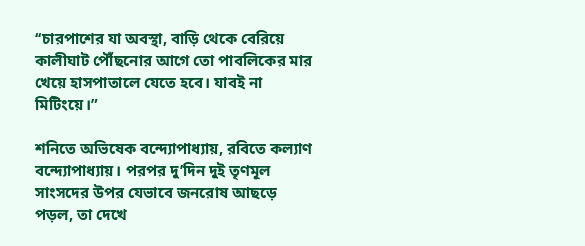‘‘চারপাশের যা অবস্থা, বাড়ি থেকে বেরিয়ে কালীঘাট পৌঁছনোর আগে তো পাবলিকের মার খেয়ে হাসপাতালে যেতে হবে। যাবই না মিটিংয়ে।”

শনিতে অভিষেক বন্দ্যোপাধ্যায়, রবিতে কল্যাণ বন্দ্যোপাধ্যায়। পরপর দু’দিন দুই তৃণমূল সাংসদের উপর যেভাবে জনরোষ আছড়ে পড়ল, তা দেখে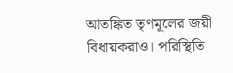আতঙ্কিত তৃণমূলের জয়ী বিধায়করাও। পরিস্থিতি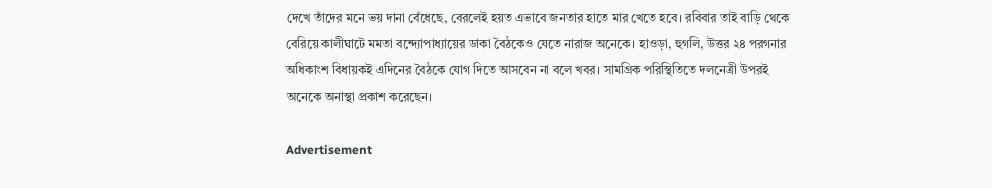দেখে তাঁদের মনে ভয় দানা বেঁধেছে, বেরলেই হয়ত এভাবে জনতার হাতে মার খেতে হবে। রবিবার তাই বাড়ি থেকে বেরিয়ে কালীঘাটে মমতা বন্দ্যোপাধ্যায়ের ডাকা বৈঠকেও যেতে নারাজ অনেকে। হাওড়া, হুগলি, উত্তর ২৪ পরগনার অধিকাংশ বিধায়কই এদিনের বৈঠকে যোগ দিতে আসবেন না বলে খবর। সামগ্রিক পরিস্থিতিতে দলনেত্রী উপরই অনেকে অনাস্থা প্রকাশ করেছেন।

Advertisement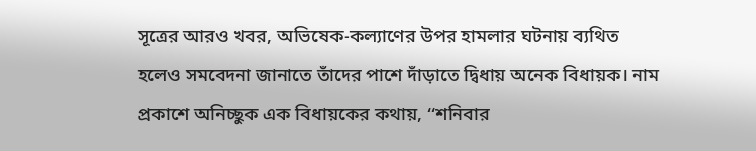সূত্রের আরও খবর, অভিষেক-কল্যাণের উপর হামলার ঘটনায় ব্যথিত হলেও সমবেদনা জানাতে তাঁদের পাশে দাঁড়াতে দ্বিধায় অনেক বিধায়ক। নাম প্রকাশে অনিচ্ছুক এক বিধায়কের কথায়, ‘‘শনিবার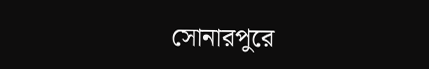সোনারপুরে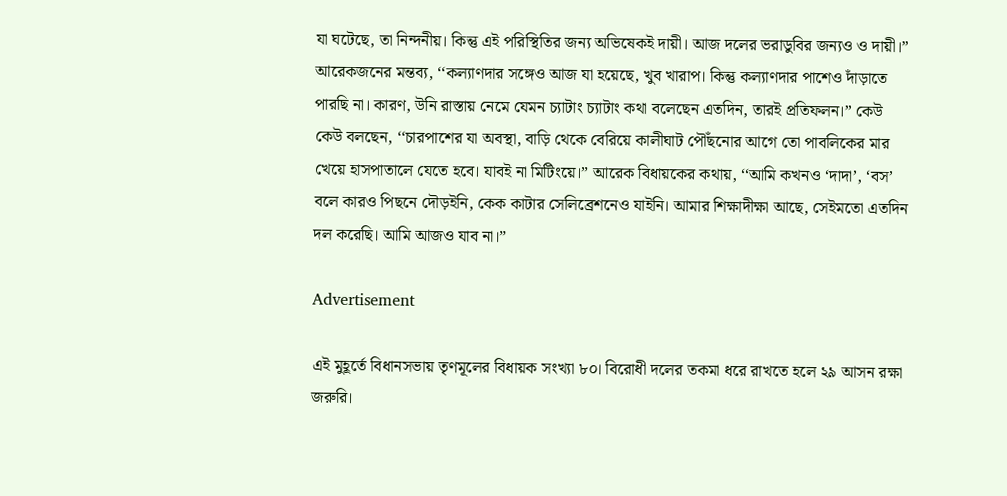যা ঘটেছে, তা নিন্দনীয়। কিন্তু এই পরিস্থিতির জন্য অভিষেকই দায়ী। আজ দলের ভরাডুবির জন্যও ও দায়ী।” আরেকজনের মন্তব্য, ‘‘কল্যাণদার সঙ্গেও আজ যা হয়েছে, খুব খারাপ। কিন্তু কল্যাণদার পাশেও দাঁড়াতে পারছি না। কারণ, উনি রাস্তায় নেমে যেমন চ্যাটাং চ্যাটাং কথা বলেছেন এতদিন, তারই প্রতিফলন।” কেউ কেউ বলছেন, ‘‘চারপাশের যা অবস্থা, বাড়ি থেকে বেরিয়ে কালীঘাট পৌঁছনোর আগে তো পাবলিকের মার খেয়ে হাসপাতালে যেতে হবে। যাবই না মিটিংয়ে।” আরেক বিধায়কের কথায়, ‘‘আমি কখনও ‘দাদা’, ‘বস’ বলে কারও পিছনে দৌড়ইনি, কেক কাটার সেলিব্রেশনেও যাইনি। আমার শিক্ষাদীক্ষা আছে, সেইমতো এতদিন দল করেছি। আমি আজও যাব না।”

Advertisement

এই মুহূর্তে বিধানসভায় তৃণমূলের বিধায়ক সংখ্যা ৮০। বিরোধী দলের তকমা ধরে রাখতে হলে ২৯ আসন রক্ষা জরুরি।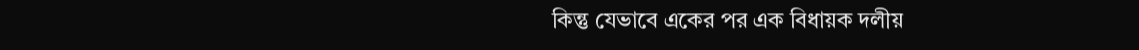কিন্তু যেভাবে একের পর এক বিধায়ক দলীয়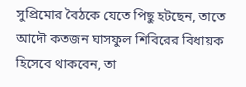সুপ্রিমোর বৈঠকে যেতে পিছু হটছেন, তাতে আদৌ কতজন ঘাসফুল শিবিরের বিধায়ক হিসেবে থাকবেন, তা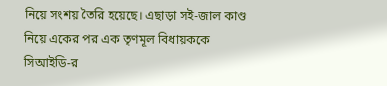নিয়ে সংশয় তৈরি হয়েছে। এছাড়া সই-জাল কাণ্ড নিয়ে একের পর এক তৃণমূল বিধায়ককে সিআইডি-র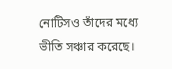নোটিসও তাঁদের মধ্যে ভীতি সঞ্চার করেছে।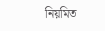নিয়মিত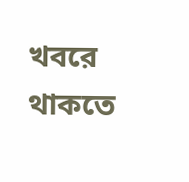খবরে থাকতে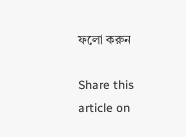ফলো করুন

Share this article on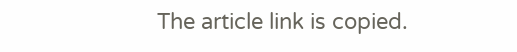The article link is copied.